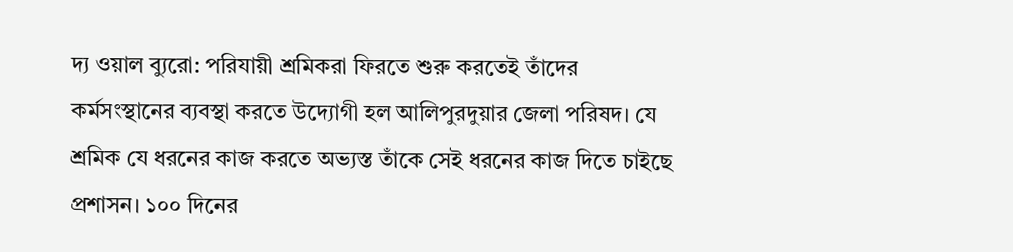দ্য ওয়াল ব্যুরো: পরিযায়ী শ্রমিকরা ফিরতে শুরু করতেই তাঁদের কর্মসংস্থানের ব্যবস্থা করতে উদ্যোগী হল আলিপুরদুয়ার জেলা পরিষদ। যে শ্রমিক যে ধরনের কাজ করতে অভ্যস্ত তাঁকে সেই ধরনের কাজ দিতে চাইছে প্রশাসন। ১০০ দিনের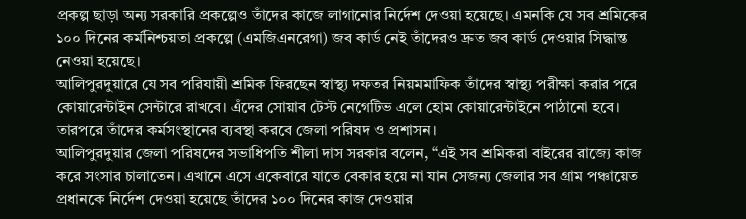প্রকল্প ছাড়া অন্য সরকারি প্রকল্পেও তাঁদের কাজে লাগানোর নির্দেশ দেওয়া হয়েছে। এমনকি যে সব শ্রমিকের ১০০ দিনের কর্মনিশ্চয়তা প্রকল্পে (এমজিএনরেগা) জব কার্ড নেই তাঁদেরও দ্রুত জব কার্ড দেওয়ার সিদ্ধান্ত নেওয়া হয়েছে।
আলিপুরদুয়ারে যে সব পরিযায়ী শ্রমিক ফিরছেন স্বাস্থ্য দফতর নিয়মমাফিক তাঁদের স্বাস্থ্য পরীক্ষা করার পরে কোয়ারেন্টাইন সেন্টারে রাখবে। এঁদের সোয়াব টেস্ট নেগেটিভ এলে হোম কোয়ারেন্টাইনে পাঠানো হবে। তারপরে তাঁদের কর্মসংস্থানের ব্যবস্থা করবে জেলা পরিষদ ও প্রশাসন।
আলিপুরদুয়ার জেলা পরিষদের সভাধিপতি শীলা দাস সরকার বলেন, “এই সব শ্রমিকরা বাইরের রাজ্যে কাজ করে সংসার চালাতেন। এখানে এসে একেবারে যাতে বেকার হয়ে না যান সেজন্য জেলার সব গ্রাম পঞ্চায়েত প্রধানকে নির্দেশ দেওয়া হয়েছে তাঁদের ১০০ দিনের কাজ দেওয়ার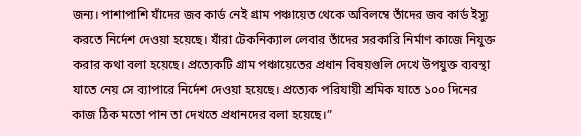জন্য। পাশাপাশি যাঁদের জব কার্ড নেই গ্রাম পঞ্চায়েত থেকে অবিলম্বে তাঁদের জব কার্ড ইস্যু করতে নির্দেশ দেওয়া হয়েছে। যাঁরা টেকনিক্যাল লেবার তাঁদের সরকারি নির্মাণ কাজে নিযুক্ত করার কথা বলা হয়েছে। প্রত্যেকটি গ্রাম পঞ্চায়েতের প্রধান বিষয়গুলি দেখে উপযুক্ত ব্যবস্থা যাতে নেয় সে ব্যাপারে নির্দেশ দেওয়া হয়েছে। প্রত্যেক পরিযায়ী শ্রমিক যাতে ১০০ দিনের কাজ ঠিক মতো পান তা দেখতে প্রধানদের বলা হয়েছে।”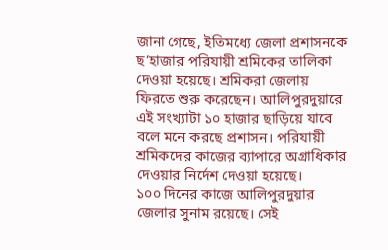জানা গেছে, ইতিমধ্যে জেলা প্রশাসনকে ছ’হাজার পরিযায়ী শ্রমিকের তালিকা দেওয়া হয়েছে। শ্রমিকরা জেলায় ফিরতে শুরু করেছেন। আলিপুরদুয়ারে এই সংখ্যাটা ১০ হাজার ছাড়িয়ে যাবে বলে মনে করছে প্রশাসন। পরিযায়ী শ্রমিকদের কাজের ব্যাপারে অগ্রাধিকার দেওয়ার নির্দেশ দেওয়া হয়েছে।
১০০ দিনের কাজে আলিপুরদুয়ার জেলার সুনাম রয়েছে। সেই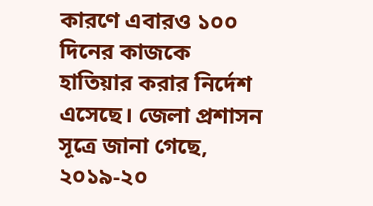কারণে এবারও ১০০ দিনের কাজকে হাতিয়ার করার নির্দেশ এসেছে। জেলা প্রশাসন সূত্রে জানা গেছে, ২০১৯-২০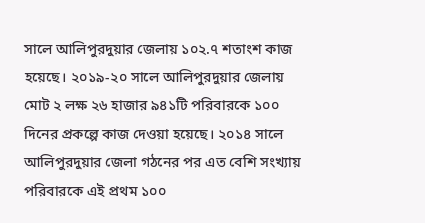সালে আলিপুরদুয়ার জেলায় ১০২.৭ শতাংশ কাজ হয়েছে। ২০১৯-২০ সালে আলিপুরদুয়ার জেলায় মোট ২ লক্ষ ২৬ হাজার ৯৪১টি পরিবারকে ১০০ দিনের প্রকল্পে কাজ দেওয়া হয়েছে। ২০১৪ সালে আলিপুরদুয়ার জেলা গঠনের পর এত বেশি সংখ্যায় পরিবারকে এই প্রথম ১০০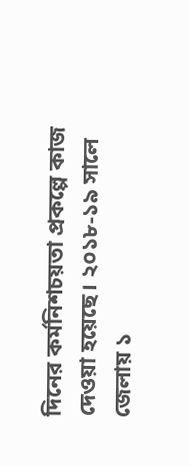দিনের কর্মনিশচয়তা প্রকল্পে কাজ দেওয়া হয়েছে। ২০১৮-১৯ সালে জেলায় ১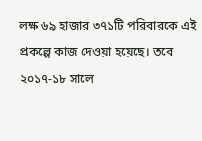লক্ষ ৬৯ হাজার ৩৭১টি পরিবারকে এই প্রকল্পে কাজ দেওয়া হয়েছে। তবে ২০১৭-১৮ সালে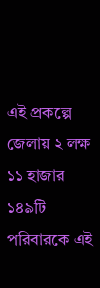এই প্রকল্পে জেলায় ২ লক্ষ ১১ হাজার ১৪৯টি পরিবারকে এই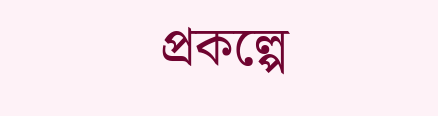প্রকল্পে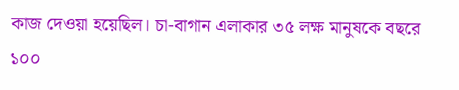কাজ দেওয়া হয়েছিল। চা-বাগান এলাকার ৩৫ লক্ষ মানুষকে বছরে ১০০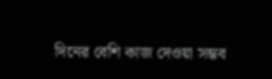দিনের বেশি কাজ দেওয়া সম্ভব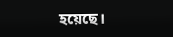হয়েছে।